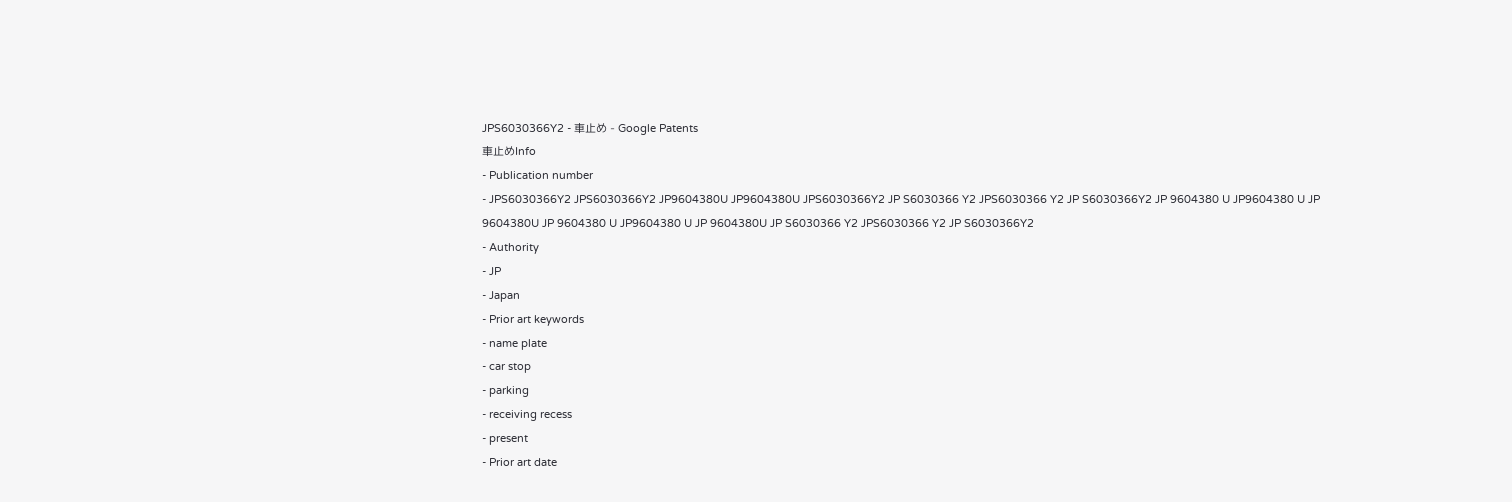JPS6030366Y2 - 車止め - Google Patents
車止めInfo
- Publication number
- JPS6030366Y2 JPS6030366Y2 JP9604380U JP9604380U JPS6030366Y2 JP S6030366 Y2 JPS6030366 Y2 JP S6030366Y2 JP 9604380 U JP9604380 U JP 9604380U JP 9604380 U JP9604380 U JP 9604380U JP S6030366 Y2 JPS6030366 Y2 JP S6030366Y2
- Authority
- JP
- Japan
- Prior art keywords
- name plate
- car stop
- parking
- receiving recess
- present
- Prior art date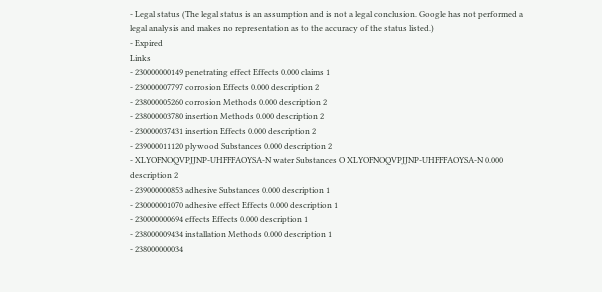- Legal status (The legal status is an assumption and is not a legal conclusion. Google has not performed a legal analysis and makes no representation as to the accuracy of the status listed.)
- Expired
Links
- 230000000149 penetrating effect Effects 0.000 claims 1
- 230000007797 corrosion Effects 0.000 description 2
- 238000005260 corrosion Methods 0.000 description 2
- 238000003780 insertion Methods 0.000 description 2
- 230000037431 insertion Effects 0.000 description 2
- 239000011120 plywood Substances 0.000 description 2
- XLYOFNOQVPJJNP-UHFFFAOYSA-N water Substances O XLYOFNOQVPJJNP-UHFFFAOYSA-N 0.000 description 2
- 239000000853 adhesive Substances 0.000 description 1
- 230000001070 adhesive effect Effects 0.000 description 1
- 230000000694 effects Effects 0.000 description 1
- 238000009434 installation Methods 0.000 description 1
- 238000000034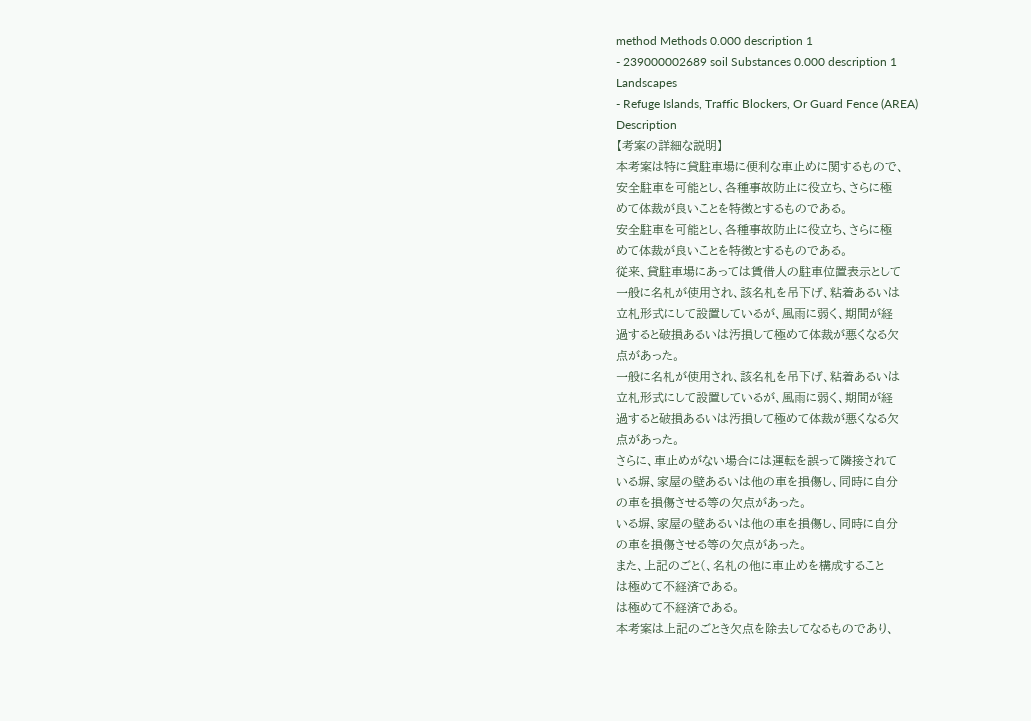method Methods 0.000 description 1
- 239000002689 soil Substances 0.000 description 1
Landscapes
- Refuge Islands, Traffic Blockers, Or Guard Fence (AREA)
Description
【考案の詳細な説明】
本考案は特に貸駐車場に便利な車止めに関するもので、
安全駐車を可能とし、各種事故防止に役立ち、さらに極
めて体裁が良いことを特徴とするものである。
安全駐車を可能とし、各種事故防止に役立ち、さらに極
めて体裁が良いことを特徴とするものである。
従来、貸駐車場にあっては賃借人の駐車位置表示として
一般に名札が使用され、該名札を吊下げ、粘着あるいは
立札形式にして設置しているが、風雨に弱く、期間が経
過すると破損あるいは汚損して極めて体裁が悪くなる欠
点があった。
一般に名札が使用され、該名札を吊下げ、粘着あるいは
立札形式にして設置しているが、風雨に弱く、期間が経
過すると破損あるいは汚損して極めて体裁が悪くなる欠
点があった。
さらに、車止めがない場合には運転を誤って隣接されて
いる塀、家屋の壁あるいは他の車を損傷し、同時に自分
の車を損傷させる等の欠点があった。
いる塀、家屋の壁あるいは他の車を損傷し、同時に自分
の車を損傷させる等の欠点があった。
また、上記のごと(、名札の他に車止めを構成すること
は極めて不経済である。
は極めて不経済である。
本考案は上記のごとき欠点を除去してなるものであり、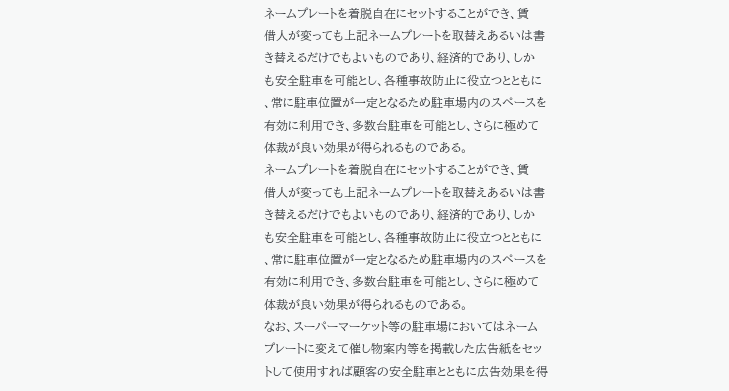ネームプレートを着脱自在にセットすることができ、賃
借人が変っても上記ネームプレートを取替えあるいは書
き替えるだけでもよいものであり、経済的であり、しか
も安全駐車を可能とし、各種事故防止に役立つとともに
、常に駐車位置が一定となるため駐車場内のスペースを
有効に利用でき、多数台駐車を可能とし、さらに極めて
体裁が良い効果が得られるものである。
ネームプレートを着脱自在にセットすることができ、賃
借人が変っても上記ネームプレートを取替えあるいは書
き替えるだけでもよいものであり、経済的であり、しか
も安全駐車を可能とし、各種事故防止に役立つとともに
、常に駐車位置が一定となるため駐車場内のスペースを
有効に利用でき、多数台駐車を可能とし、さらに極めて
体裁が良い効果が得られるものである。
なお、スーパーマーケット等の駐車場においてはネーム
プレートに変えて催し物案内等を掲載した広告紙をセッ
トして使用すれば顧客の安全駐車とともに広告効果を得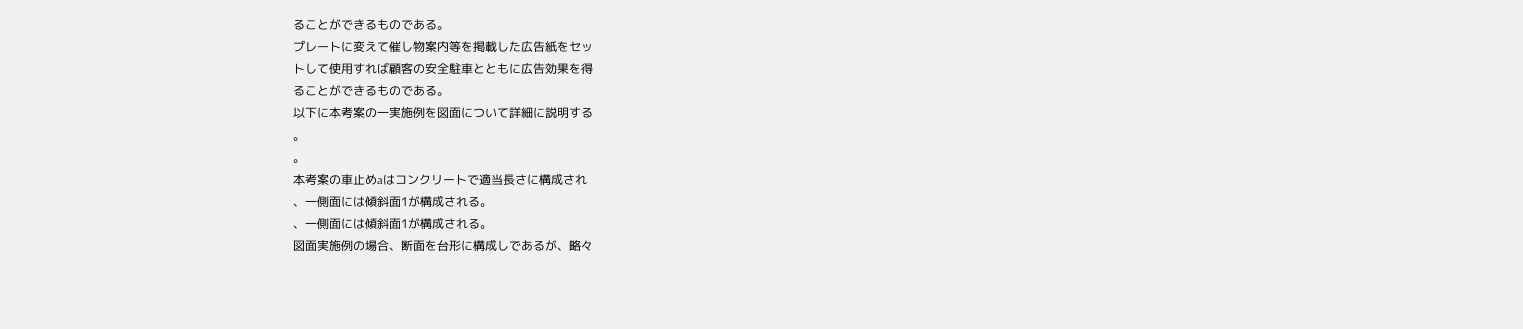ることができるものである。
プレートに変えて催し物案内等を掲載した広告紙をセッ
トして使用すれば顧客の安全駐車とともに広告効果を得
ることができるものである。
以下に本考案の一実施例を図面について詳細に説明する
。
。
本考案の車止めaはコンクリートで適当長さに構成され
、一側面には傾斜面1が構成される。
、一側面には傾斜面1が構成される。
図面実施例の場合、断面を台形に構成しであるが、略々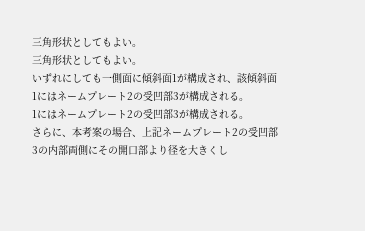三角形状としてもよい。
三角形状としてもよい。
いずれにしても一側面に傾斜面1が構成され、該傾斜面
1にはネームプレート2の受凹部3が構成される。
1にはネームプレート2の受凹部3が構成される。
さらに、本考案の場合、上記ネームプレート2の受凹部
3の内部両側にその開口部より径を大きくし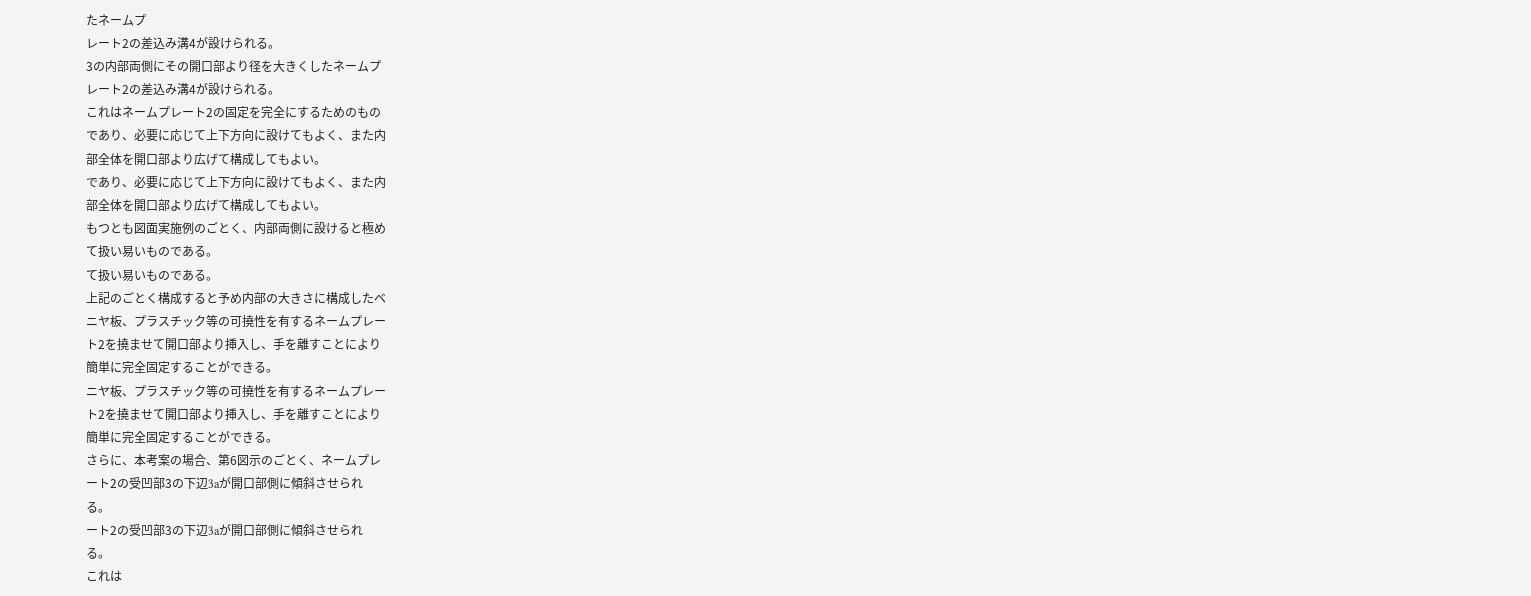たネームプ
レート2の差込み溝4が設けられる。
3の内部両側にその開口部より径を大きくしたネームプ
レート2の差込み溝4が設けられる。
これはネームプレート2の固定を完全にするためのもの
であり、必要に応じて上下方向に設けてもよく、また内
部全体を開口部より広げて構成してもよい。
であり、必要に応じて上下方向に設けてもよく、また内
部全体を開口部より広げて構成してもよい。
もつとも図面実施例のごとく、内部両側に設けると極め
て扱い易いものである。
て扱い易いものである。
上記のごとく構成すると予め内部の大きさに構成したベ
ニヤ板、プラスチック等の可撓性を有するネームプレー
ト2を撓ませて開口部より挿入し、手を離すことにより
簡単に完全固定することができる。
ニヤ板、プラスチック等の可撓性を有するネームプレー
ト2を撓ませて開口部より挿入し、手を離すことにより
簡単に完全固定することができる。
さらに、本考案の場合、第6図示のごとく、ネームプレ
ート2の受凹部3の下辺3aが開口部側に傾斜させられ
る。
ート2の受凹部3の下辺3aが開口部側に傾斜させられ
る。
これは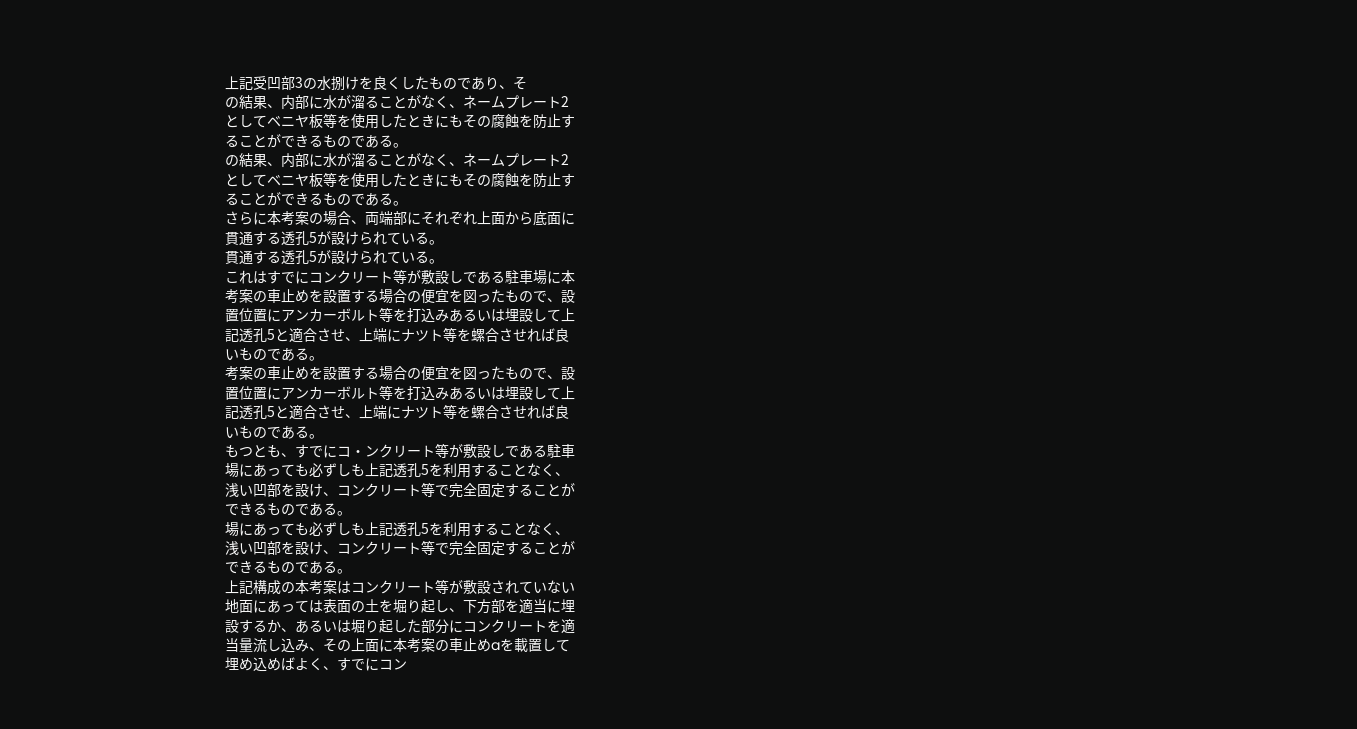上記受凹部3の水捌けを良くしたものであり、そ
の結果、内部に水が溜ることがなく、ネームプレート2
としてベニヤ板等を使用したときにもその腐蝕を防止す
ることができるものである。
の結果、内部に水が溜ることがなく、ネームプレート2
としてベニヤ板等を使用したときにもその腐蝕を防止す
ることができるものである。
さらに本考案の場合、両端部にそれぞれ上面から底面に
貫通する透孔5が設けられている。
貫通する透孔5が設けられている。
これはすでにコンクリート等が敷設しである駐車場に本
考案の車止めを設置する場合の便宜を図ったもので、設
置位置にアンカーボルト等を打込みあるいは埋設して上
記透孔5と適合させ、上端にナツト等を螺合させれば良
いものである。
考案の車止めを設置する場合の便宜を図ったもので、設
置位置にアンカーボルト等を打込みあるいは埋設して上
記透孔5と適合させ、上端にナツト等を螺合させれば良
いものである。
もつとも、すでにコ・ンクリート等が敷設しである駐車
場にあっても必ずしも上記透孔5を利用することなく、
浅い凹部を設け、コンクリート等で完全固定することが
できるものである。
場にあっても必ずしも上記透孔5を利用することなく、
浅い凹部を設け、コンクリート等で完全固定することが
できるものである。
上記構成の本考案はコンクリート等が敷設されていない
地面にあっては表面の土を堀り起し、下方部を適当に埋
設するか、あるいは堀り起した部分にコンクリートを適
当量流し込み、その上面に本考案の車止めaを載置して
埋め込めばよく、すでにコン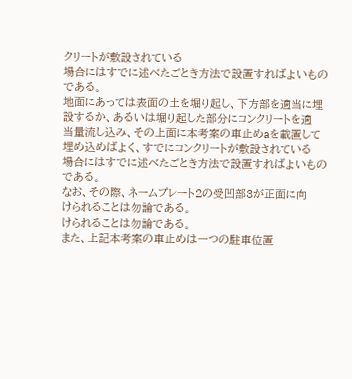クリートが敷設されている
場合にはすでに述べたごとき方法で設置すればよいもの
である。
地面にあっては表面の土を堀り起し、下方部を適当に埋
設するか、あるいは堀り起した部分にコンクリートを適
当量流し込み、その上面に本考案の車止めaを載置して
埋め込めばよく、すでにコンクリートが敷設されている
場合にはすでに述べたごとき方法で設置すればよいもの
である。
なお、その際、ネームプレート2の受凹部3が正面に向
けられることは勿論である。
けられることは勿論である。
また、上記本考案の車止めは一つの駐車位置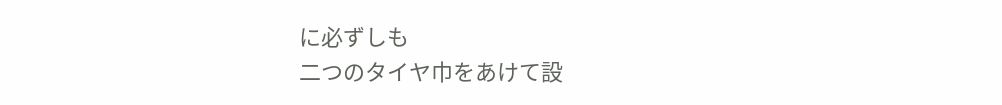に必ずしも
二つのタイヤ巾をあけて設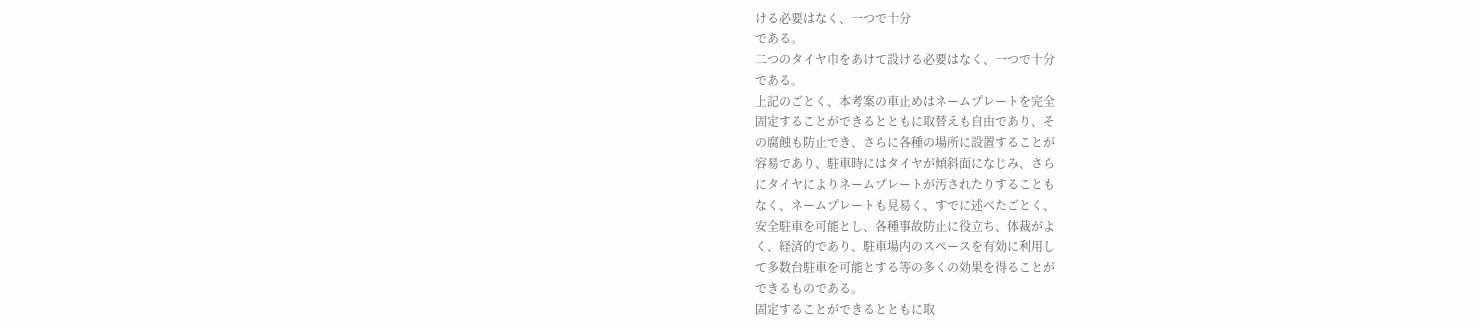ける必要はなく、一つで十分
である。
二つのタイヤ巾をあけて設ける必要はなく、一つで十分
である。
上記のごとく、本考案の車止めはネームプレートを完全
固定することができるとともに取替えも自由であり、そ
の腐蝕も防止でき、さらに各種の場所に設置することが
容易であり、駐車時にはタイヤが傾斜面になじみ、さら
にタイヤによりネームプレートが汚されたりすることも
なく、ネームプレートも見易く、すでに述べたごとく、
安全駐車を可能とし、各種事故防止に役立ち、体裁がよ
く、経済的であり、駐車場内のスペースを有効に利用し
て多数台駐車を可能とする等の多くの効果を得ることが
できるものである。
固定することができるとともに取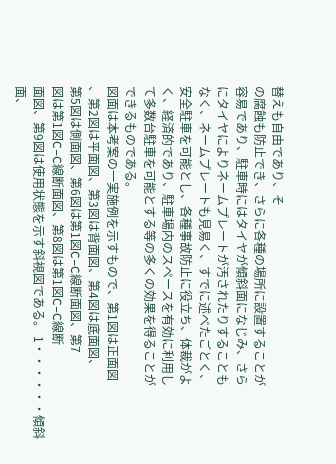替えも自由であり、そ
の腐蝕も防止でき、さらに各種の場所に設置することが
容易であり、駐車時にはタイヤが傾斜面になじみ、さら
にタイヤによりネームプレートが汚されたりすることも
なく、ネームプレートも見易く、すでに述べたごとく、
安全駐車を可能とし、各種事故防止に役立ち、体裁がよ
く、経済的であり、駐車場内のスペースを有効に利用し
て多数台駐車を可能とする等の多くの効果を得ることが
できるものである。
図面は本考案の一実施例を示すもので、第1図は正面図
、第2図は平面図、第3図は背面図、第4図は底面図、
第5図は側面図、第6図は第1図C−C線断面図、第7
図は第1図C−C線断面図、第8図は第1図C−C線断
面図、第9図は使用状態を示す斜視図である。 1・・・・・・傾斜面、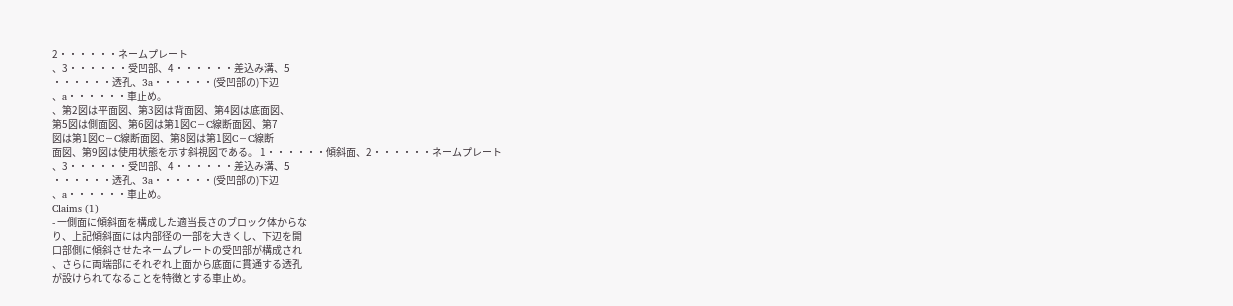2・・・・・・ネームプレート
、3・・・・・・受凹部、4・・・・・・差込み溝、5
・・・・・・透孔、3a・・・・・・(受凹部の)下辺
、a・・・・・・車止め。
、第2図は平面図、第3図は背面図、第4図は底面図、
第5図は側面図、第6図は第1図C−C線断面図、第7
図は第1図C−C線断面図、第8図は第1図C−C線断
面図、第9図は使用状態を示す斜視図である。 1・・・・・・傾斜面、2・・・・・・ネームプレート
、3・・・・・・受凹部、4・・・・・・差込み溝、5
・・・・・・透孔、3a・・・・・・(受凹部の)下辺
、a・・・・・・車止め。
Claims (1)
- 一側面に傾斜面を構成した適当長さのブロック体からな
り、上記傾斜面には内部径の一部を大きくし、下辺を開
口部側に傾斜させたネームプレートの受凹部が構成され
、さらに両端部にそれぞれ上面から底面に貫通する透孔
が設けられてなることを特徴とする車止め。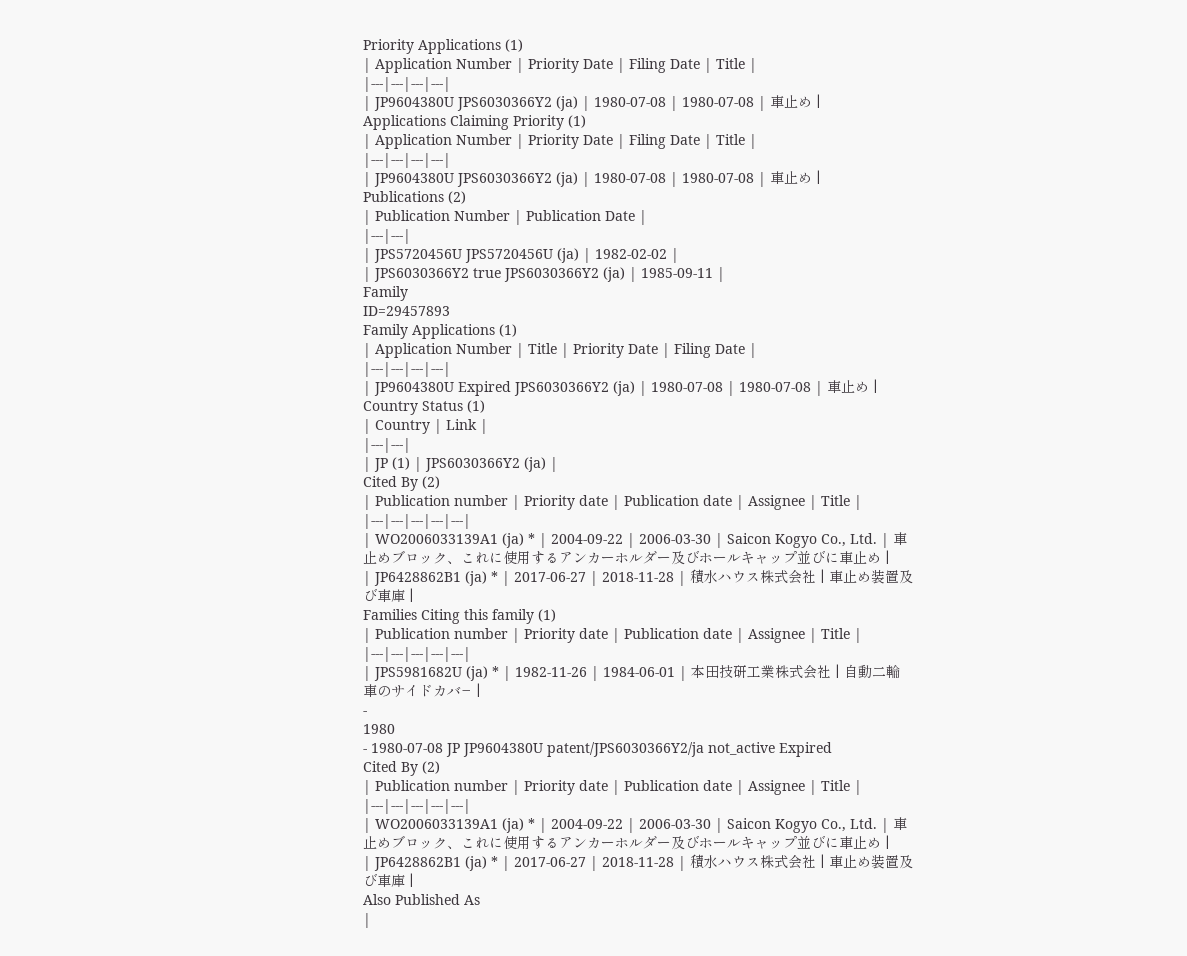Priority Applications (1)
| Application Number | Priority Date | Filing Date | Title |
|---|---|---|---|
| JP9604380U JPS6030366Y2 (ja) | 1980-07-08 | 1980-07-08 | 車止め |
Applications Claiming Priority (1)
| Application Number | Priority Date | Filing Date | Title |
|---|---|---|---|
| JP9604380U JPS6030366Y2 (ja) | 1980-07-08 | 1980-07-08 | 車止め |
Publications (2)
| Publication Number | Publication Date |
|---|---|
| JPS5720456U JPS5720456U (ja) | 1982-02-02 |
| JPS6030366Y2 true JPS6030366Y2 (ja) | 1985-09-11 |
Family
ID=29457893
Family Applications (1)
| Application Number | Title | Priority Date | Filing Date |
|---|---|---|---|
| JP9604380U Expired JPS6030366Y2 (ja) | 1980-07-08 | 1980-07-08 | 車止め |
Country Status (1)
| Country | Link |
|---|---|
| JP (1) | JPS6030366Y2 (ja) |
Cited By (2)
| Publication number | Priority date | Publication date | Assignee | Title |
|---|---|---|---|---|
| WO2006033139A1 (ja) * | 2004-09-22 | 2006-03-30 | Saicon Kogyo Co., Ltd. | 車止めブロック、これに使用するアンカーホルダー及びホールキャップ並びに車止め |
| JP6428862B1 (ja) * | 2017-06-27 | 2018-11-28 | 積水ハウス株式会社 | 車止め装置及び車庫 |
Families Citing this family (1)
| Publication number | Priority date | Publication date | Assignee | Title |
|---|---|---|---|---|
| JPS5981682U (ja) * | 1982-11-26 | 1984-06-01 | 本田技研工業株式会社 | 自動二輪車のサイドカバ− |
-
1980
- 1980-07-08 JP JP9604380U patent/JPS6030366Y2/ja not_active Expired
Cited By (2)
| Publication number | Priority date | Publication date | Assignee | Title |
|---|---|---|---|---|
| WO2006033139A1 (ja) * | 2004-09-22 | 2006-03-30 | Saicon Kogyo Co., Ltd. | 車止めブロック、これに使用するアンカーホルダー及びホールキャップ並びに車止め |
| JP6428862B1 (ja) * | 2017-06-27 | 2018-11-28 | 積水ハウス株式会社 | 車止め装置及び車庫 |
Also Published As
|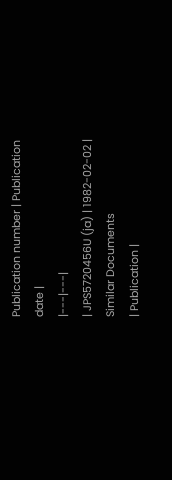Publication number | Publication date |
|---|---|
| JPS5720456U (ja) | 1982-02-02 |
Similar Documents
| Publication |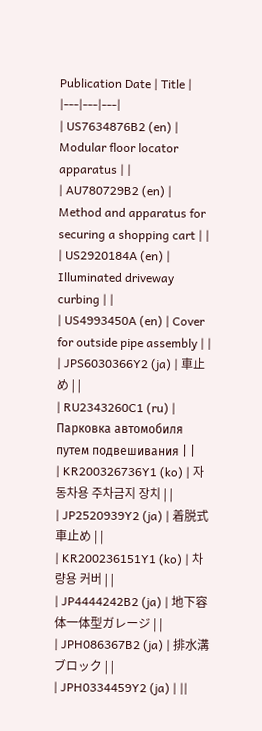Publication Date | Title |
|---|---|---|
| US7634876B2 (en) | Modular floor locator apparatus | |
| AU780729B2 (en) | Method and apparatus for securing a shopping cart | |
| US2920184A (en) | Illuminated driveway curbing | |
| US4993450A (en) | Cover for outside pipe assembly | |
| JPS6030366Y2 (ja) | 車止め | |
| RU2343260C1 (ru) | Парковка автомобиля путем подвешивания | |
| KR200326736Y1 (ko) | 자동차용 주차금지 장치 | |
| JP2520939Y2 (ja) | 着脱式車止め | |
| KR200236151Y1 (ko) | 차량용 커버 | |
| JP4444242B2 (ja) | 地下容体一体型ガレージ | |
| JPH086367B2 (ja) | 排水溝ブロック | |
| JPH0334459Y2 (ja) | ||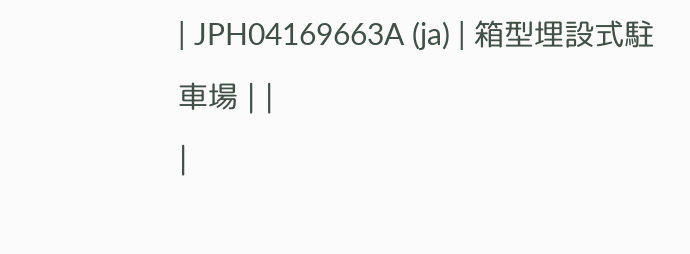| JPH04169663A (ja) | 箱型埋設式駐車場 | |
|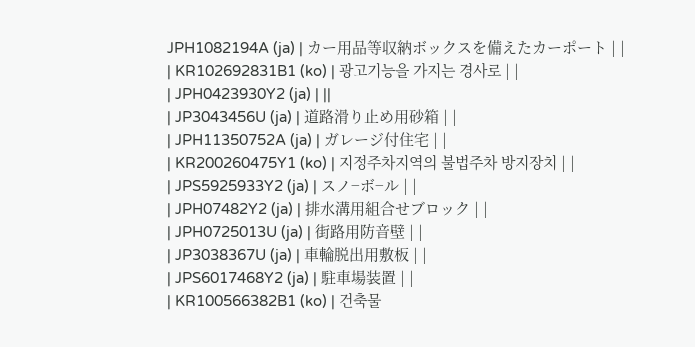JPH1082194A (ja) | カー用品等収納ボックスを備えたカーポート | |
| KR102692831B1 (ko) | 광고기능을 가지는 경사로 | |
| JPH0423930Y2 (ja) | ||
| JP3043456U (ja) | 道路滑り止め用砂箱 | |
| JPH11350752A (ja) | ガレージ付住宅 | |
| KR200260475Y1 (ko) | 지정주차지역의 불법주차 방지장치 | |
| JPS5925933Y2 (ja) | スノ−ボ−ル | |
| JPH07482Y2 (ja) | 排水溝用組合せブロック | |
| JPH0725013U (ja) | 街路用防音壁 | |
| JP3038367U (ja) | 車輪脱出用敷板 | |
| JPS6017468Y2 (ja) | 駐車場装置 | |
| KR100566382B1 (ko) | 건축물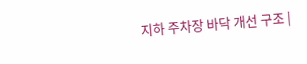지하 주차장 바닥 개선 구조 |